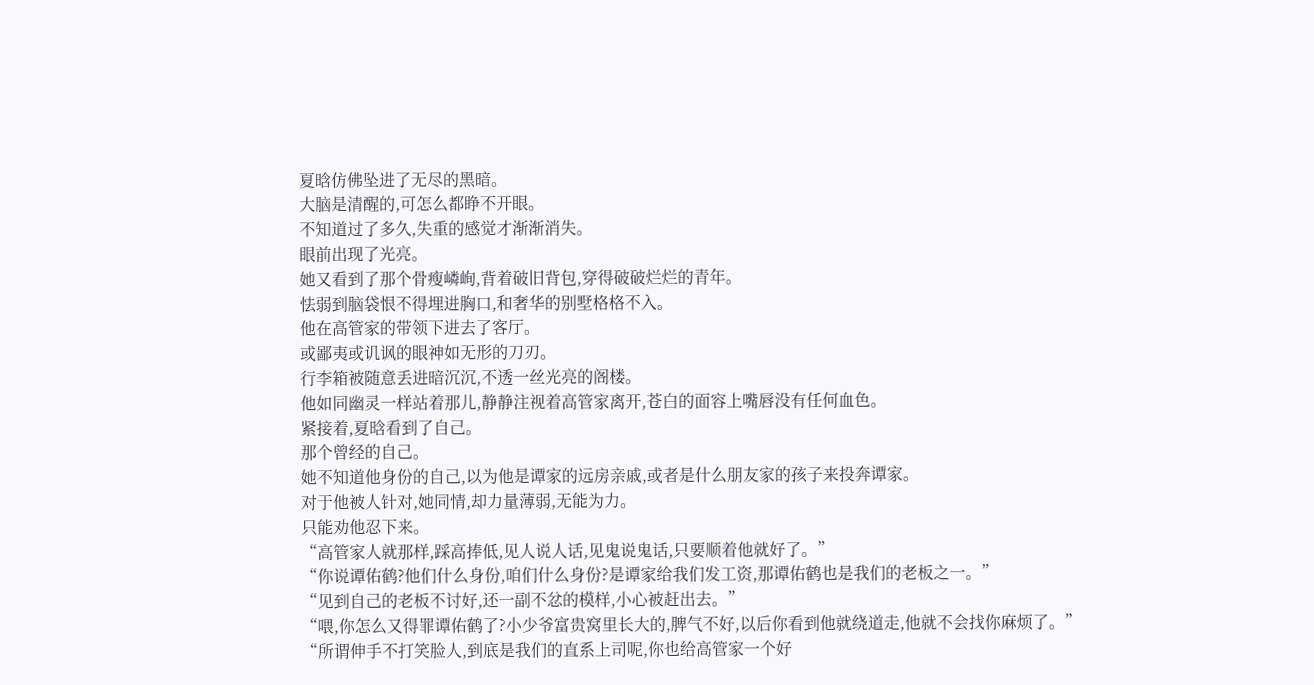夏晗仿佛坠进了无尽的黑暗。
大脑是清醒的,可怎么都睁不开眼。
不知道过了多久,失重的感觉才渐渐消失。
眼前出现了光亮。
她又看到了那个骨瘦嶙峋,背着破旧背包,穿得破破烂烂的青年。
怯弱到脑袋恨不得埋进胸口,和奢华的别墅格格不入。
他在高管家的带领下进去了客厅。
或鄙夷或讥讽的眼神如无形的刀刃。
行李箱被随意丢进暗沉沉,不透一丝光亮的阁楼。
他如同幽灵一样站着那儿,静静注视着高管家离开,苍白的面容上嘴唇没有任何血色。
紧接着,夏晗看到了自己。
那个曾经的自己。
她不知道他身份的自己,以为他是谭家的远房亲戚,或者是什么朋友家的孩子来投奔谭家。
对于他被人针对,她同情,却力量薄弱,无能为力。
只能劝他忍下来。
“高管家人就那样,踩高捧低,见人说人话,见鬼说鬼话,只要顺着他就好了。”
“你说谭佑鹤?他们什么身份,咱们什么身份?是谭家给我们发工资,那谭佑鹤也是我们的老板之一。”
“见到自己的老板不讨好,还一副不忿的模样,小心被赶出去。”
“喂,你怎么又得罪谭佑鹤了?小少爷富贵窝里长大的,脾气不好,以后你看到他就绕道走,他就不会找你麻烦了。”
“所谓伸手不打笑脸人,到底是我们的直系上司呢,你也给高管家一个好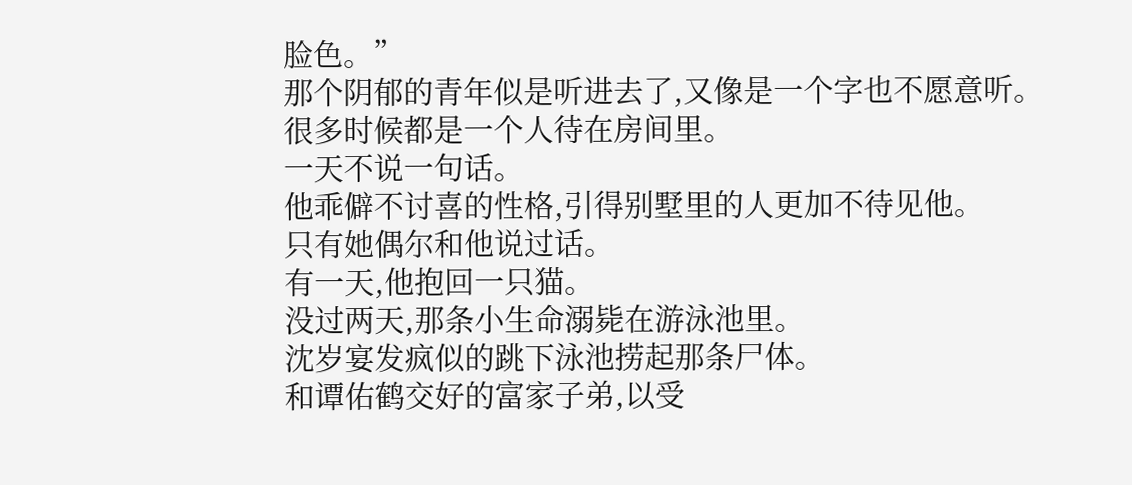脸色。”
那个阴郁的青年似是听进去了,又像是一个字也不愿意听。
很多时候都是一个人待在房间里。
一天不说一句话。
他乖僻不讨喜的性格,引得别墅里的人更加不待见他。
只有她偶尔和他说过话。
有一天,他抱回一只猫。
没过两天,那条小生命溺毙在游泳池里。
沈岁宴发疯似的跳下泳池捞起那条尸体。
和谭佑鹤交好的富家子弟,以受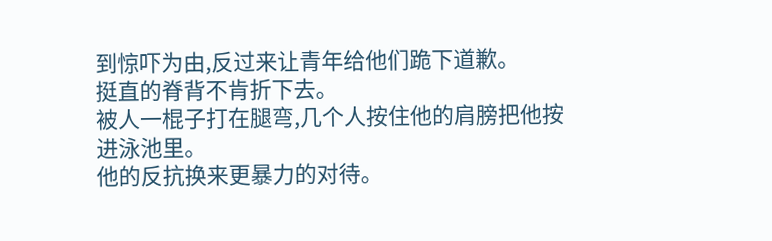到惊吓为由,反过来让青年给他们跪下道歉。
挺直的脊背不肯折下去。
被人一棍子打在腿弯,几个人按住他的肩膀把他按进泳池里。
他的反抗换来更暴力的对待。